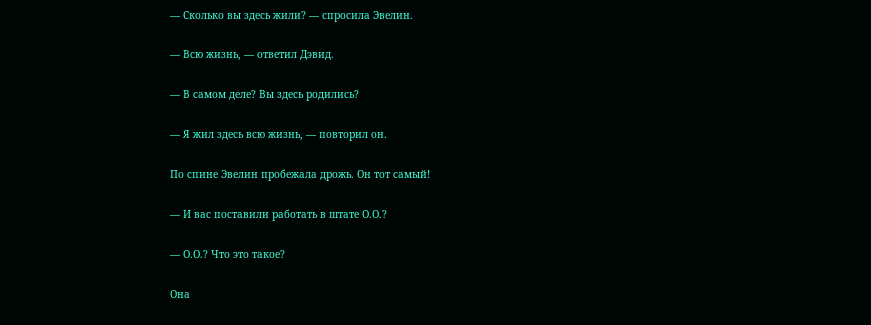— Сколько вы здесь жили? — спросила Эвелин.

— Всю жизнь, — ответил Дэвид.

— В самом деле? Вы здесь родились?

— Я жил здесь всю жизнь, — повторил он.

По спине Эвелин пробежала дрожь. Он тот самый!

— И вас поставили работать в штате О.О.?

— О.О.? Что это такое?

Она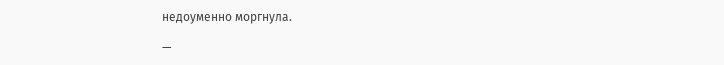недоуменно моргнула.

—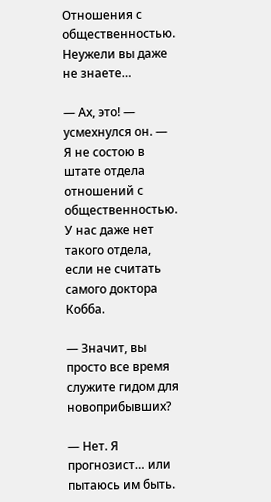Отношения с общественностью. Неужели вы даже не знаете…

— Ах, это! — усмехнулся он. — Я не состою в штате отдела отношений с общественностью. У нас даже нет такого отдела, если не считать самого доктора Кобба.

— Значит, вы просто все время служите гидом для новоприбывших?

— Нет. Я прогнозист… или пытаюсь им быть.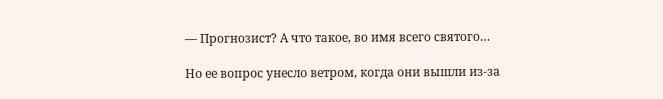— Прогнозист? А что такое, во имя всего святого…

Но ее вопрос унесло ветром, когда они вышли из-за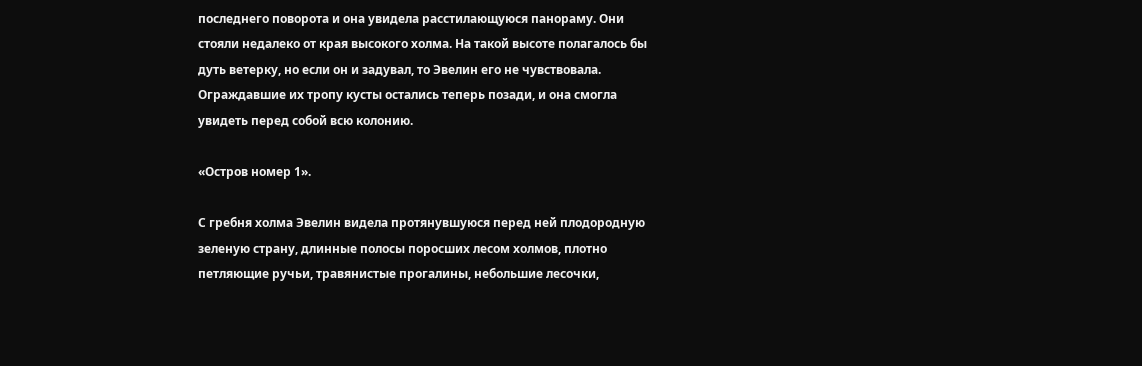последнего поворота и она увидела расстилающуюся панораму. Они стояли недалеко от края высокого холма. На такой высоте полагалось бы дуть ветерку, но если он и задувал, то Эвелин его не чувствовала. Ограждавшие их тропу кусты остались теперь позади, и она смогла увидеть перед собой всю колонию.

«Остров номер 1».

С гребня холма Эвелин видела протянувшуюся перед ней плодородную зеленую страну, длинные полосы поросших лесом холмов, плотно петляющие ручьи, травянистые прогалины, небольшие лесочки,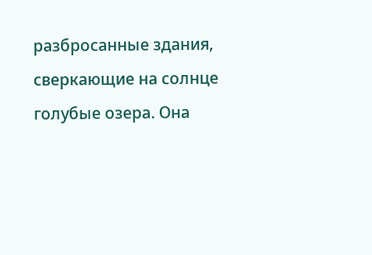разбросанные здания, сверкающие на солнце голубые озера. Она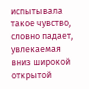испытывала такое чувство, словно падает, увлекаемая вниз широкой открытой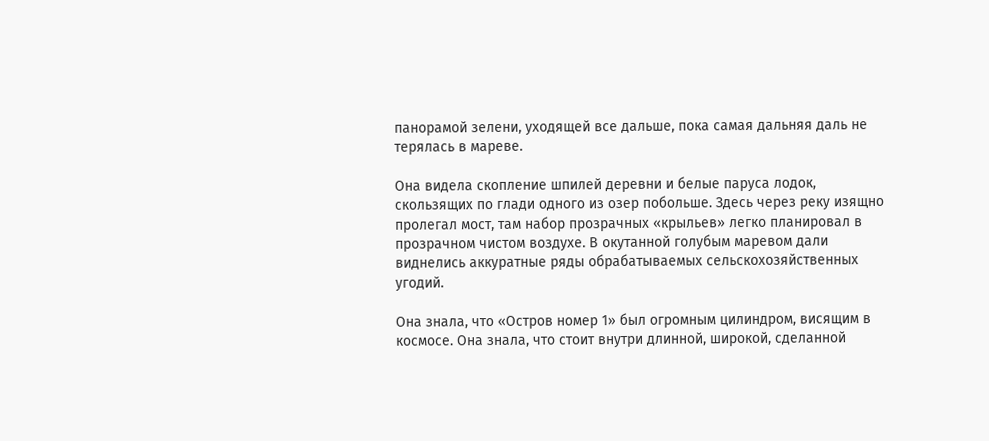панорамой зелени, уходящей все дальше, пока самая дальняя даль не терялась в мареве.

Она видела скопление шпилей деревни и белые паруса лодок, скользящих по глади одного из озер побольше. Здесь через реку изящно пролегал мост, там набор прозрачных «крыльев» легко планировал в прозрачном чистом воздухе. В окутанной голубым маревом дали виднелись аккуратные ряды обрабатываемых сельскохозяйственных угодий.

Она знала, что «Остров номер 1» был огромным цилиндром, висящим в космосе. Она знала, что стоит внутри длинной, широкой, сделанной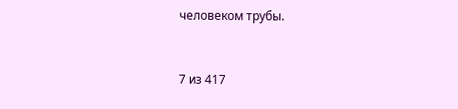человеком трубы.



7 из 417